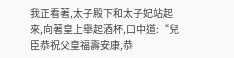我正看著,太子殿下和太子妃站起來,向著皇上舉起酒杯,口中道:“兒臣恭祝父皇福壽安康,恭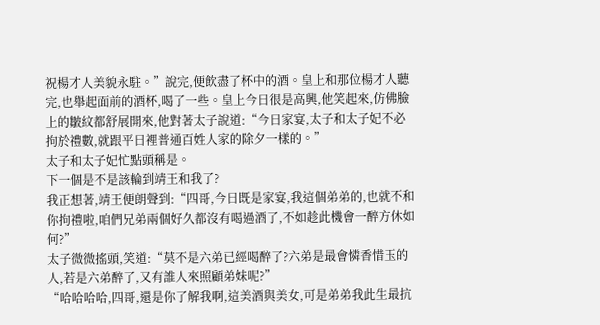祝楊才人美貌永駐。”說完,便飲盡了杯中的酒。皇上和那位楊才人聽完,也舉起面前的酒杯,喝了一些。皇上今日很是高興,他笑起來,仿佛臉上的皺紋都舒展開來,他對著太子說道:“今日家宴,太子和太子妃不必拘於禮數,就跟平日裡普通百姓人家的除夕一樣的。”
太子和太子妃忙點頭稱是。
下一個是不是該輪到靖王和我了?
我正想著,靖王便朗聲到:“四哥,今日既是家宴,我這個弟弟的,也就不和你拘禮啦,咱們兄弟兩個好久都沒有喝過酒了,不如趁此機會一醉方休如何?”
太子微微搖頭,笑道:“莫不是六弟已經喝醉了?六弟是最會憐香惜玉的人,若是六弟醉了,又有誰人來照顧弟妹呢?”
“哈哈哈哈,四哥,還是你了解我啊,這美酒與美女,可是弟弟我此生最抗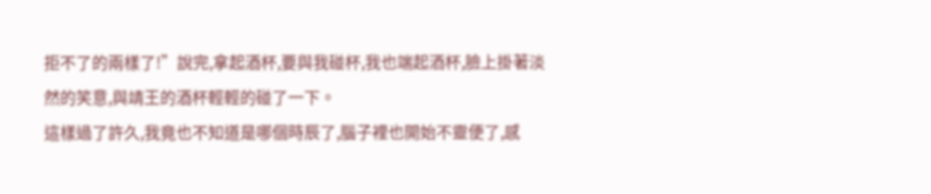拒不了的兩樣了!”說完,拿起酒杯,要與我碰杯,我也端起酒杯,臉上掛著淡然的笑意,與靖王的酒杯輕輕的碰了一下。
這樣過了許久,我竟也不知道是哪個時辰了,腦子裡也開始不靈便了,感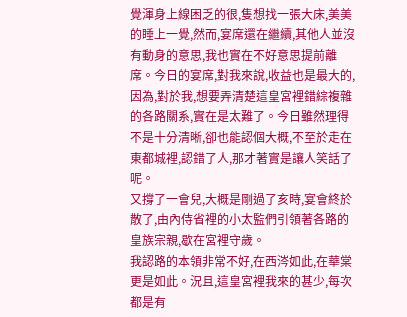覺渾身上線困乏的很,隻想找一張大床,美美的睡上一覺,然而,宴席還在繼續,其他人並沒有動身的意思,我也實在不好意思提前離席。今日的宴席,對我來說,收益也是最大的,因為,對於我,想要弄清楚這皇宮裡錯綜複雜的各路關系,實在是太難了。今日雖然理得不是十分清晰,卻也能認個大概,不至於走在東都城裡,認錯了人,那才著實是讓人笑話了呢。
又撐了一會兒,大概是剛過了亥時,宴會終於散了,由內侍省裡的小太監們引領著各路的皇族宗親,歇在宮裡守歲。
我認路的本領非常不好,在西涔如此,在華棠更是如此。況且,這皇宮裡我來的甚少,每次都是有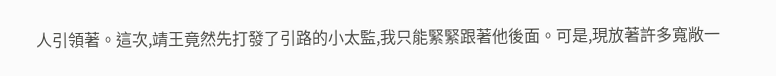人引領著。這次,靖王竟然先打發了引路的小太監,我只能緊緊跟著他後面。可是,現放著許多寬敞一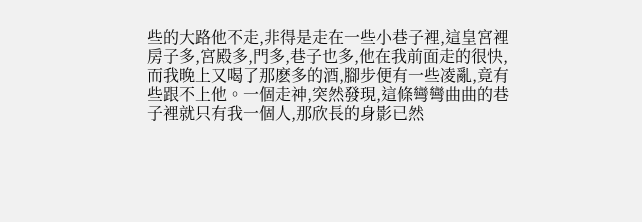些的大路他不走,非得是走在一些小巷子裡,這皇宮裡房子多,宮殿多,門多,巷子也多,他在我前面走的很快,而我晚上又喝了那麽多的酒,腳步便有一些凌亂,竟有些跟不上他。一個走神,突然發現,這條彎彎曲曲的巷子裡就只有我一個人,那欣長的身影已然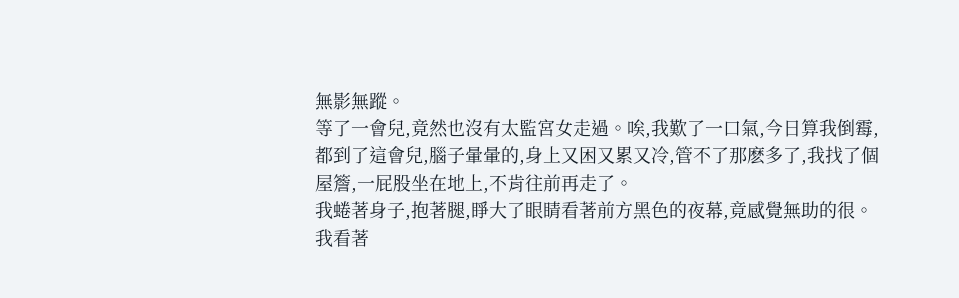無影無蹤。
等了一會兒,竟然也沒有太監宮女走過。唉,我歎了一口氣,今日算我倒霉,都到了這會兒,腦子暈暈的,身上又困又累又冷,管不了那麽多了,我找了個屋簷,一屁股坐在地上,不肯往前再走了。
我蜷著身子,抱著腿,睜大了眼睛看著前方黑色的夜幕,竟感覺無助的很。我看著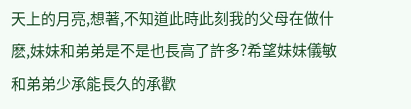天上的月亮,想著,不知道此時此刻我的父母在做什麽,妹妹和弟弟是不是也長高了許多?希望妹妹儀敏和弟弟少承能長久的承歡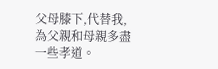父母膝下,代替我,為父親和母親多盡一些孝道。